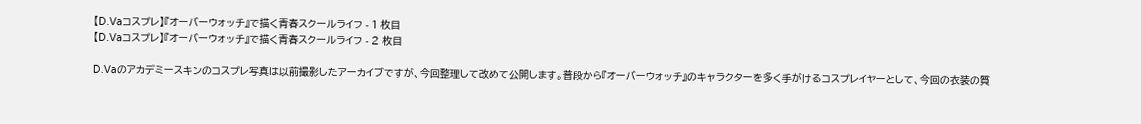【D.Vaコスプレ】『オーバーウォッチ』で描く青春スクールライフ - 1 枚目
【D.Vaコスプレ】『オーバーウォッチ』で描く青春スクールライフ - 2 枚目

D.Vaのアカデミースキンのコスプレ写真は以前撮影したアーカイブですが、今回整理して改めて公開します。普段から『オーバーウォッチ』のキャラクターを多く手がけるコスプレイヤーとして、今回の衣装の質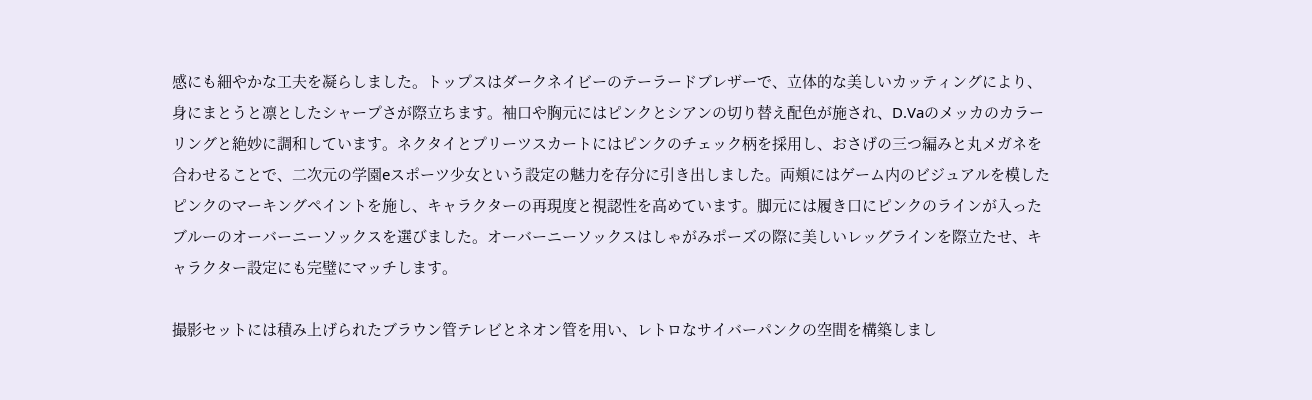感にも細やかな工夫を凝らしました。トップスはダークネイビーのテーラードブレザーで、立体的な美しいカッティングにより、身にまとうと凛としたシャープさが際立ちます。袖口や胸元にはピンクとシアンの切り替え配色が施され、D.Vaのメッカのカラーリングと絶妙に調和しています。ネクタイとプリーツスカートにはピンクのチェック柄を採用し、おさげの三つ編みと丸メガネを合わせることで、二次元の学園eスポーツ少女という設定の魅力を存分に引き出しました。両頬にはゲーム内のビジュアルを模したピンクのマーキングペイントを施し、キャラクターの再現度と視認性を高めています。脚元には履き口にピンクのラインが入ったブルーのオーバーニーソックスを選びました。オーバーニーソックスはしゃがみポーズの際に美しいレッグラインを際立たせ、キャラクター設定にも完璧にマッチします。

撮影セットには積み上げられたブラウン管テレビとネオン管を用い、レトロなサイバーパンクの空間を構築しまし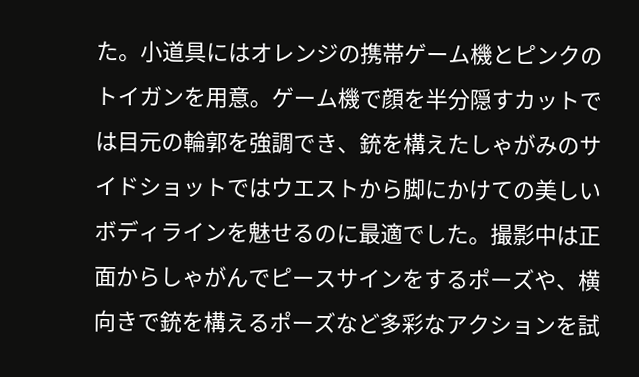た。小道具にはオレンジの携帯ゲーム機とピンクのトイガンを用意。ゲーム機で顔を半分隠すカットでは目元の輪郭を強調でき、銃を構えたしゃがみのサイドショットではウエストから脚にかけての美しいボディラインを魅せるのに最適でした。撮影中は正面からしゃがんでピースサインをするポーズや、横向きで銃を構えるポーズなど多彩なアクションを試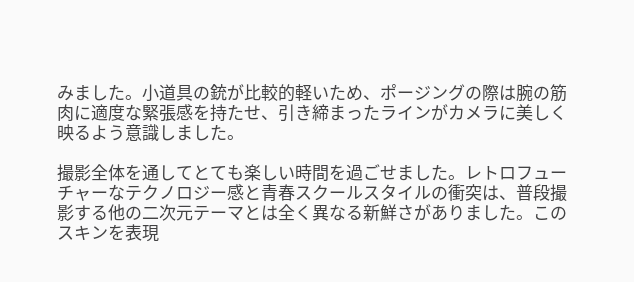みました。小道具の銃が比較的軽いため、ポージングの際は腕の筋肉に適度な緊張感を持たせ、引き締まったラインがカメラに美しく映るよう意識しました。

撮影全体を通してとても楽しい時間を過ごせました。レトロフューチャーなテクノロジー感と青春スクールスタイルの衝突は、普段撮影する他の二次元テーマとは全く異なる新鮮さがありました。このスキンを表現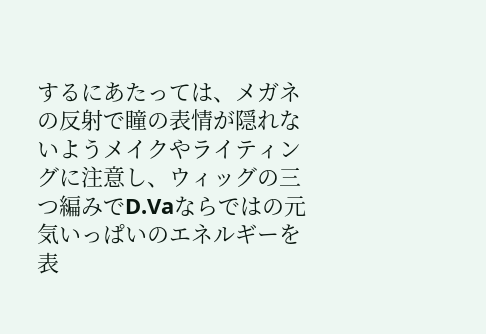するにあたっては、メガネの反射で瞳の表情が隠れないようメイクやライティングに注意し、ウィッグの三つ編みでD.Vaならではの元気いっぱいのエネルギーを表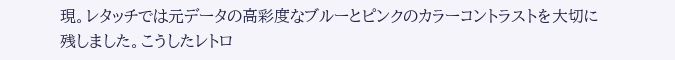現。レタッチでは元データの高彩度なブルーとピンクのカラーコントラストを大切に残しました。こうしたレトロ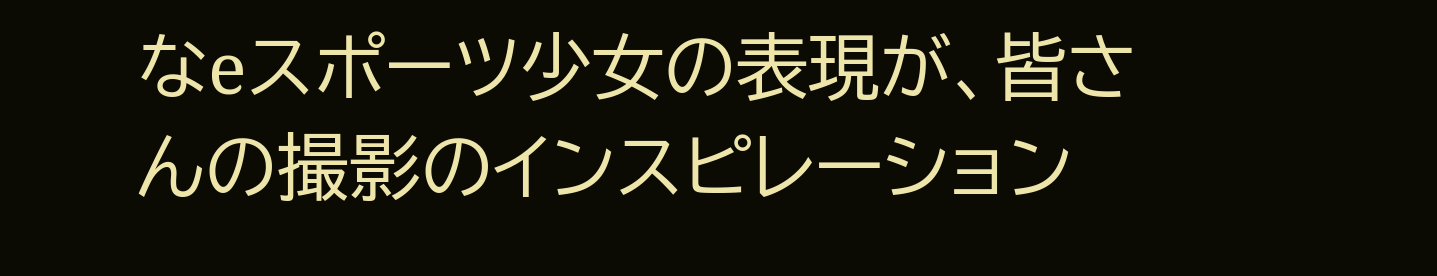なeスポーツ少女の表現が、皆さんの撮影のインスピレーション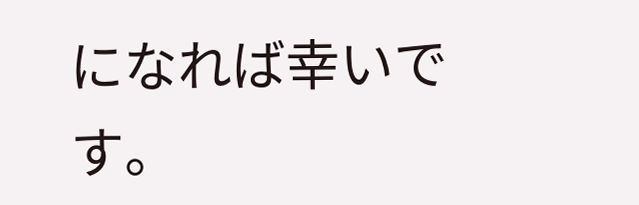になれば幸いです。